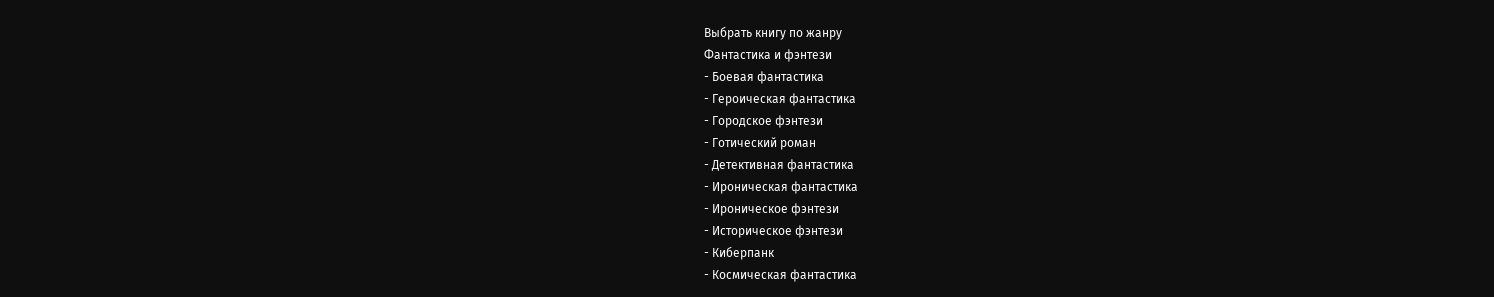Выбрать книгу по жанру
Фантастика и фэнтези
- Боевая фантастика
- Героическая фантастика
- Городское фэнтези
- Готический роман
- Детективная фантастика
- Ироническая фантастика
- Ироническое фэнтези
- Историческое фэнтези
- Киберпанк
- Космическая фантастика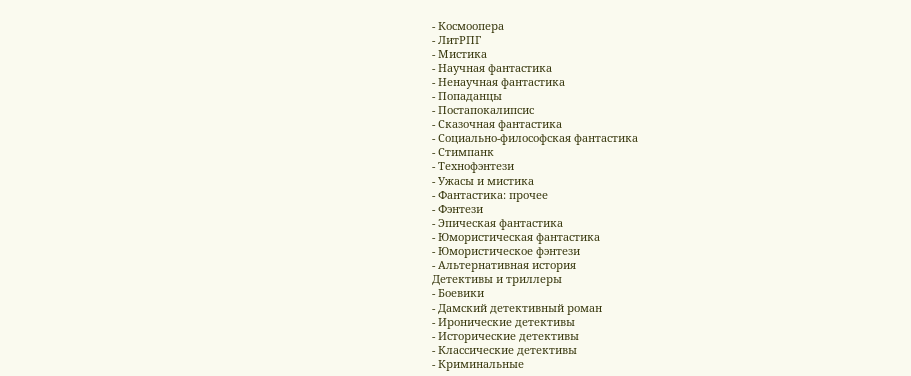- Космоопера
- ЛитРПГ
- Мистика
- Научная фантастика
- Ненаучная фантастика
- Попаданцы
- Постапокалипсис
- Сказочная фантастика
- Социально-философская фантастика
- Стимпанк
- Технофэнтези
- Ужасы и мистика
- Фантастика: прочее
- Фэнтези
- Эпическая фантастика
- Юмористическая фантастика
- Юмористическое фэнтези
- Альтернативная история
Детективы и триллеры
- Боевики
- Дамский детективный роман
- Иронические детективы
- Исторические детективы
- Классические детективы
- Криминальные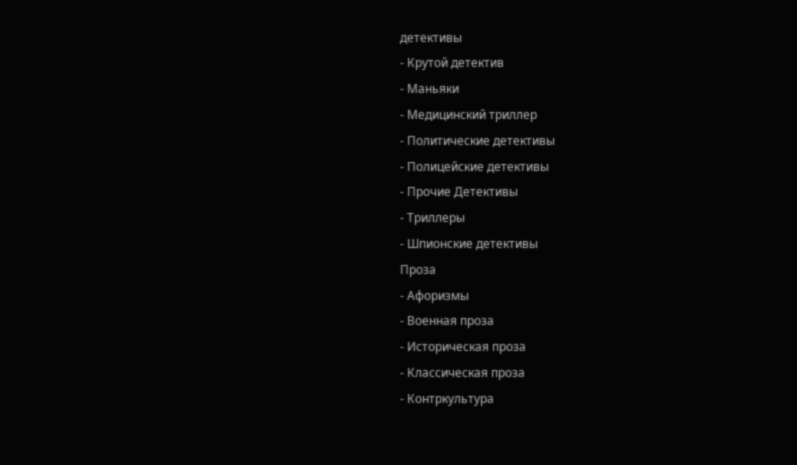детективы
- Крутой детектив
- Маньяки
- Медицинский триллер
- Политические детективы
- Полицейские детективы
- Прочие Детективы
- Триллеры
- Шпионские детективы
Проза
- Афоризмы
- Военная проза
- Историческая проза
- Классическая проза
- Контркультура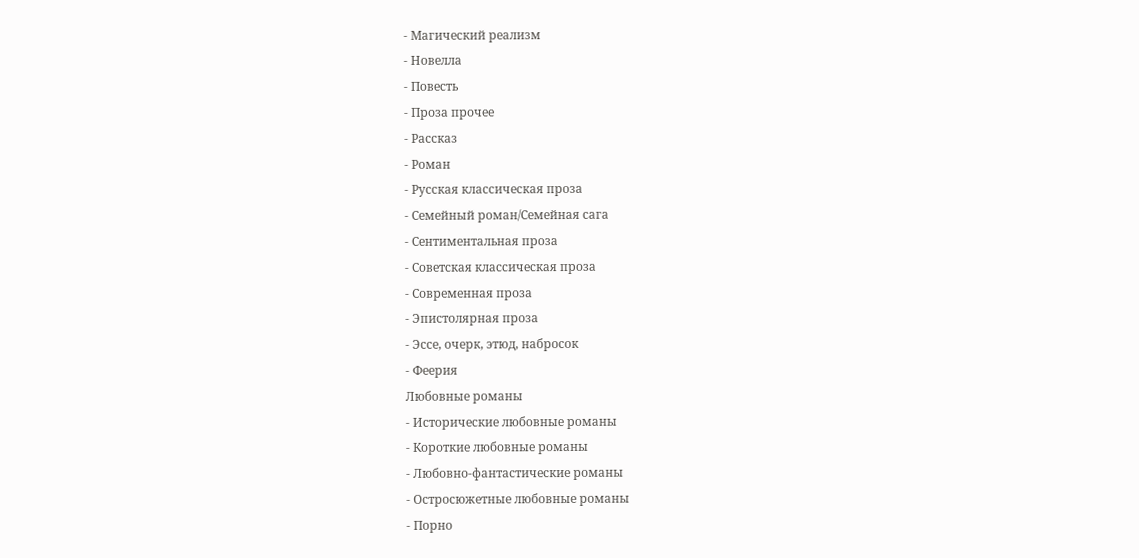- Магический реализм
- Новелла
- Повесть
- Проза прочее
- Рассказ
- Роман
- Русская классическая проза
- Семейный роман/Семейная сага
- Сентиментальная проза
- Советская классическая проза
- Современная проза
- Эпистолярная проза
- Эссе, очерк, этюд, набросок
- Феерия
Любовные романы
- Исторические любовные романы
- Короткие любовные романы
- Любовно-фантастические романы
- Остросюжетные любовные романы
- Порно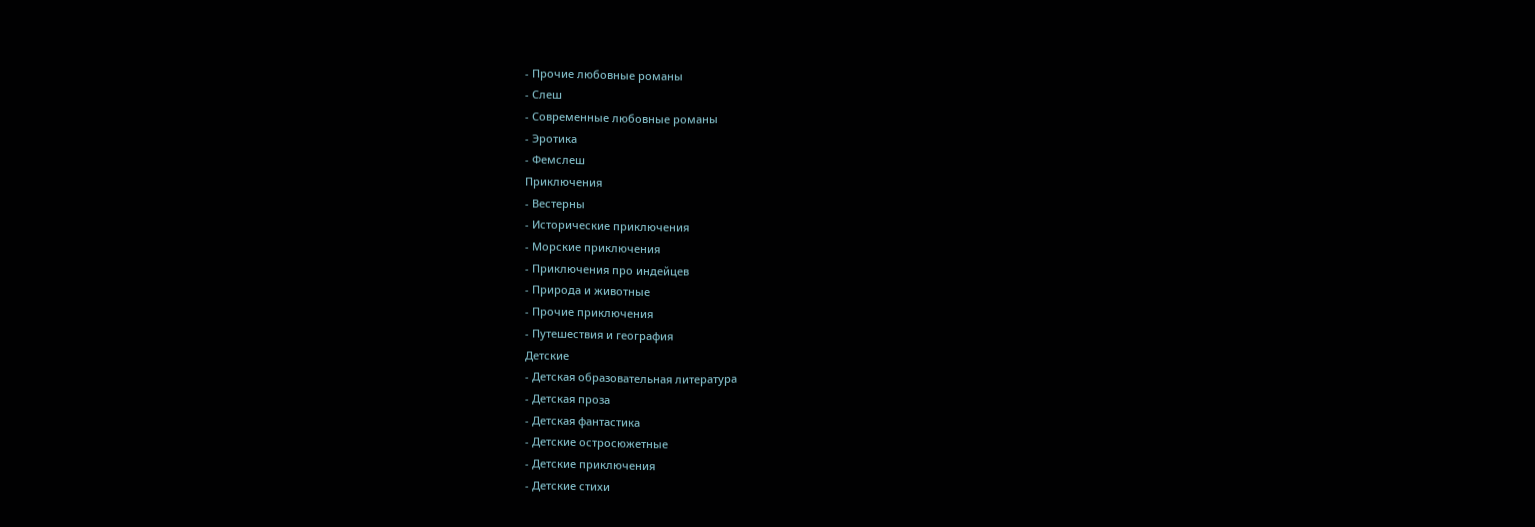- Прочие любовные романы
- Слеш
- Современные любовные романы
- Эротика
- Фемслеш
Приключения
- Вестерны
- Исторические приключения
- Морские приключения
- Приключения про индейцев
- Природа и животные
- Прочие приключения
- Путешествия и география
Детские
- Детская образовательная литература
- Детская проза
- Детская фантастика
- Детские остросюжетные
- Детские приключения
- Детские стихи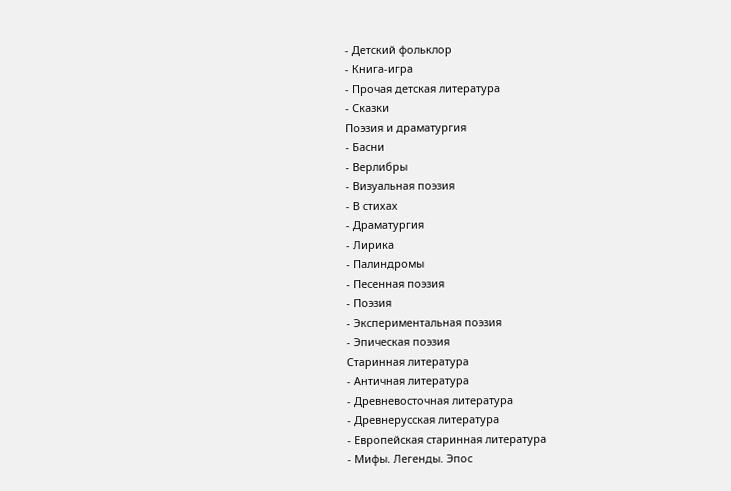- Детский фольклор
- Книга-игра
- Прочая детская литература
- Сказки
Поэзия и драматургия
- Басни
- Верлибры
- Визуальная поэзия
- В стихах
- Драматургия
- Лирика
- Палиндромы
- Песенная поэзия
- Поэзия
- Экспериментальная поэзия
- Эпическая поэзия
Старинная литература
- Античная литература
- Древневосточная литература
- Древнерусская литература
- Европейская старинная литература
- Мифы. Легенды. Эпос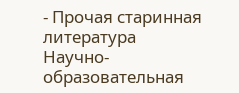- Прочая старинная литература
Научно-образовательная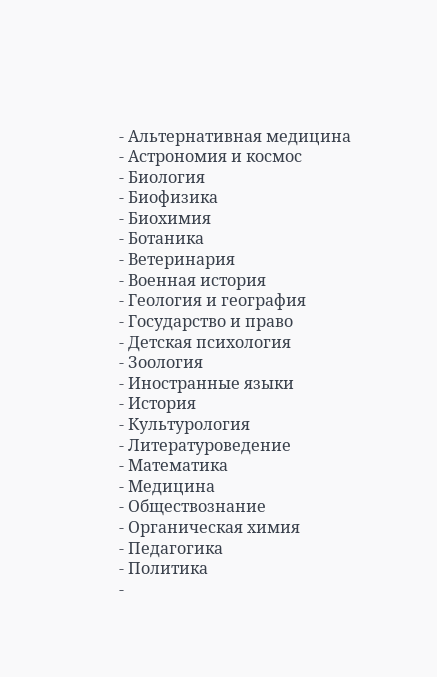- Альтернативная медицина
- Астрономия и космос
- Биология
- Биофизика
- Биохимия
- Ботаника
- Ветеринария
- Военная история
- Геология и география
- Государство и право
- Детская психология
- Зоология
- Иностранные языки
- История
- Культурология
- Литературоведение
- Математика
- Медицина
- Обществознание
- Органическая химия
- Педагогика
- Политика
-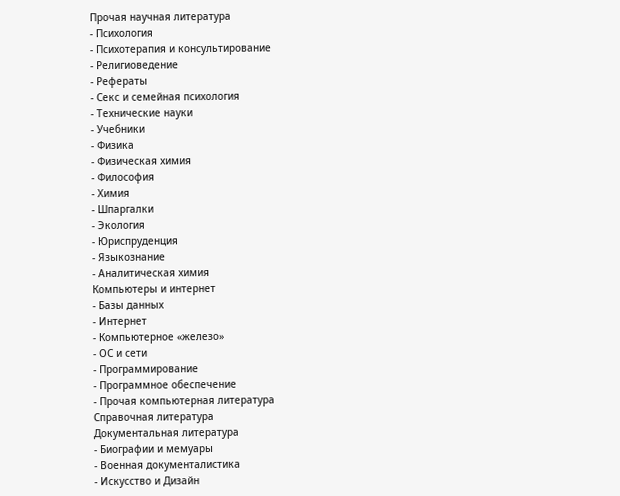Прочая научная литература
- Психология
- Психотерапия и консультирование
- Религиоведение
- Рефераты
- Секс и семейная психология
- Технические науки
- Учебники
- Физика
- Физическая химия
- Философия
- Химия
- Шпаргалки
- Экология
- Юриспруденция
- Языкознание
- Аналитическая химия
Компьютеры и интернет
- Базы данных
- Интернет
- Компьютерное «железо»
- ОС и сети
- Программирование
- Программное обеспечение
- Прочая компьютерная литература
Справочная литература
Документальная литература
- Биографии и мемуары
- Военная документалистика
- Искусство и Дизайн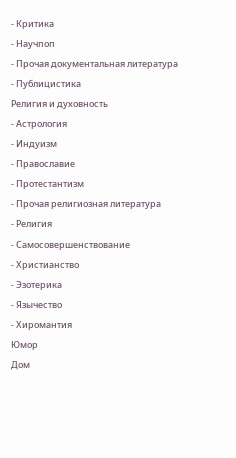- Критика
- Научпоп
- Прочая документальная литература
- Публицистика
Религия и духовность
- Астрология
- Индуизм
- Православие
- Протестантизм
- Прочая религиозная литература
- Религия
- Самосовершенствование
- Христианство
- Эзотерика
- Язычество
- Хиромантия
Юмор
Дом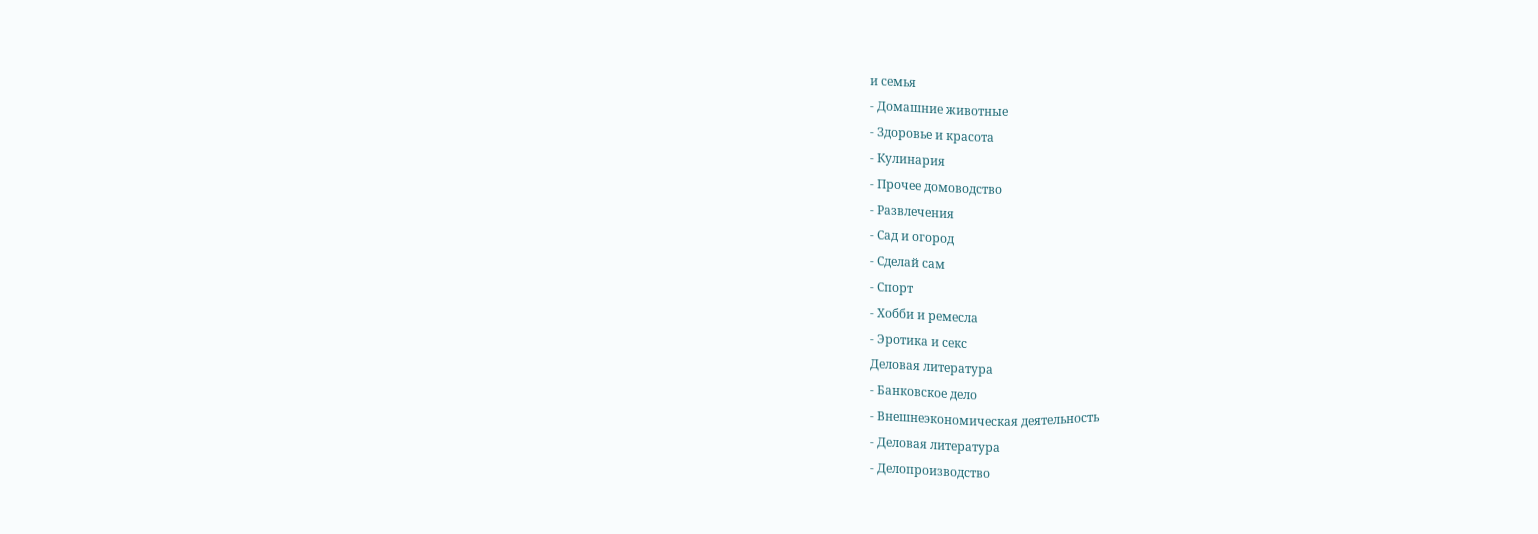и семья
- Домашние животные
- Здоровье и красота
- Кулинария
- Прочее домоводство
- Развлечения
- Сад и огород
- Сделай сам
- Спорт
- Хобби и ремесла
- Эротика и секс
Деловая литература
- Банковское дело
- Внешнеэкономическая деятельность
- Деловая литература
- Делопроизводство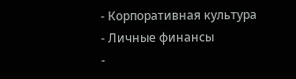- Корпоративная культура
- Личные финансы
-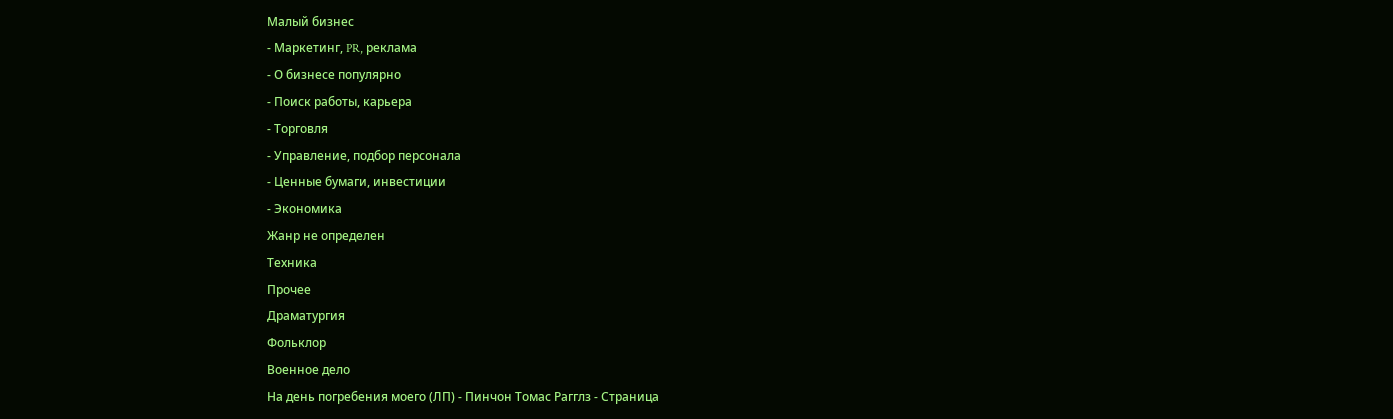Малый бизнес
- Маркетинг, PR, реклама
- О бизнесе популярно
- Поиск работы, карьера
- Торговля
- Управление, подбор персонала
- Ценные бумаги, инвестиции
- Экономика
Жанр не определен
Техника
Прочее
Драматургия
Фольклор
Военное дело
На день погребения моего (ЛП) - Пинчон Томас Рагглз - Страница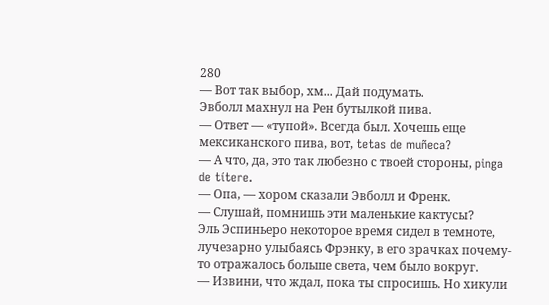280
— Вот так выбор, хм... Дай подумать.
Эвболл махнул на Рен бутылкой пива.
— Ответ — «тупой». Всегда был. Хочешь еще мексиканского пива, вот, tetas de muñeca?
— А что, да, это так любезно с твоей стороны, pinga de títere.
— Опа, — хором сказали Эвболл и Френк.
— Слушай, помнишь эти маленькие кактусы?
Эль Эспиньеро некоторое время сидел в темноте, лучезарно улыбаясь Фрэнку, в его зрачках почему-то отражалось больше света, чем было вокруг.
— Извини, что ждал, пока ты спросишь. Но хикули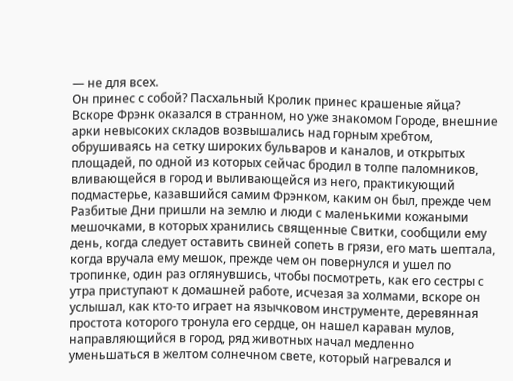— не для всех.
Он принес с собой? Пасхальный Кролик принес крашеные яйца? Вскоре Фрэнк оказался в странном, но уже знакомом Городе, внешние арки невысоких складов возвышались над горным хребтом, обрушиваясь на сетку широких бульваров и каналов, и открытых площадей, по одной из которых сейчас бродил в толпе паломников, вливающейся в город и выливающейся из него, практикующий подмастерье, казавшийся самим Фрэнком, каким он был, прежде чем Разбитые Дни пришли на землю и люди с маленькими кожаными мешочками, в которых хранились священные Свитки, сообщили ему день, когда следует оставить свиней сопеть в грязи, его мать шептала, когда вручала ему мешок, прежде чем он повернулся и ушел по тропинке, один раз оглянувшись, чтобы посмотреть, как его сестры с утра приступают к домашней работе, исчезая за холмами, вскоре он услышал, как кто-то играет на язычковом инструменте, деревянная простота которого тронула его сердце, он нашел караван мулов, направляющийся в город, ряд животных начал медленно уменьшаться в желтом солнечном свете, который нагревался и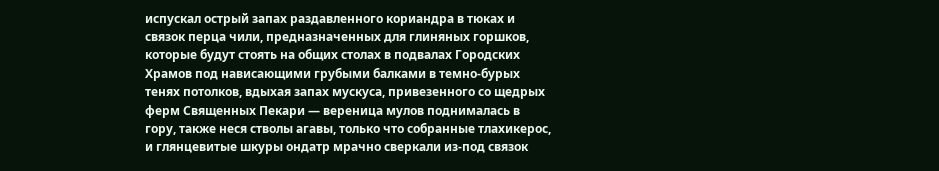испускал острый запах раздавленного кориандра в тюках и связок перца чили, предназначенных для глиняных горшков, которые будут стоять на общих столах в подвалах Городских Храмов под нависающими грубыми балками в темно-бурых тенях потолков, вдыхая запах мускуса, привезенного со щедрых ферм Священных Пекари — вереница мулов поднималась в гору, также неся стволы агавы, только что собранные тлахикерос, и глянцевитые шкуры ондатр мрачно сверкали из-под связок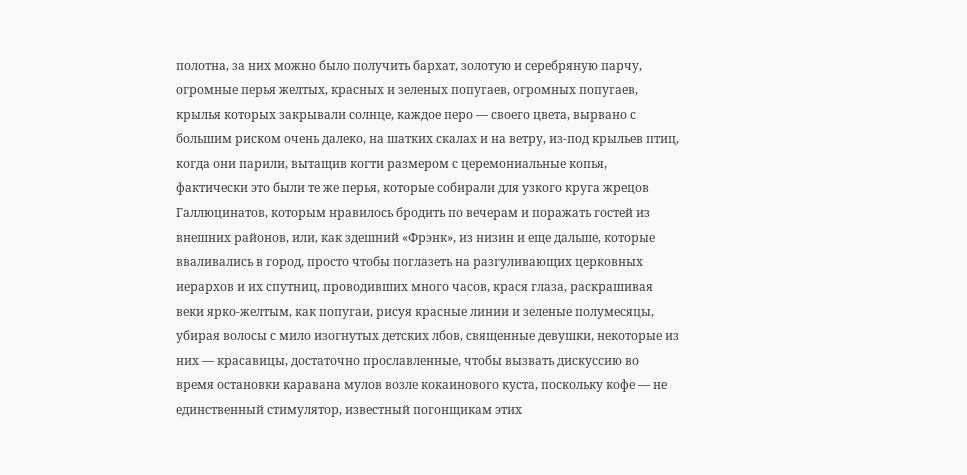полотна, за них можно было получить бархат, золотую и серебряную парчу, огромные перья желтых, красных и зеленых попугаев, огромных попугаев, крылья которых закрывали солнце, каждое перо — своего цвета, вырвано с большим риском очень далеко, на шатких скалах и на ветру, из-под крыльев птиц, когда они парили, вытащив когти размером с церемониальные копья, фактически это были те же перья, которые собирали для узкого круга жрецов Галлюцинатов, которым нравилось бродить по вечерам и поражать гостей из внешних районов, или, как здешний «Фрэнк», из низин и еще дальше, которые вваливались в город, просто чтобы поглазеть на разгуливающих церковных иерархов и их спутниц, проводивших много часов, крася глаза, раскрашивая веки ярко-желтым, как попугаи, рисуя красные линии и зеленые полумесяцы, убирая волосы с мило изогнутых детских лбов, священные девушки, некоторые из них — красавицы, достаточно прославленные, чтобы вызвать дискуссию во время остановки каравана мулов возле кокаинового куста, поскольку кофе — не единственный стимулятор, известный погонщикам этих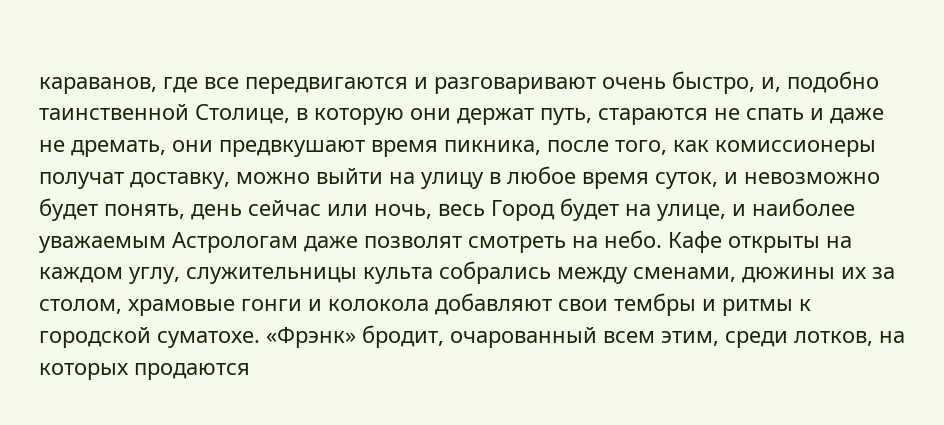караванов, где все передвигаются и разговаривают очень быстро, и, подобно таинственной Столице, в которую они держат путь, стараются не спать и даже не дремать, они предвкушают время пикника, после того, как комиссионеры получат доставку, можно выйти на улицу в любое время суток, и невозможно будет понять, день сейчас или ночь, весь Город будет на улице, и наиболее уважаемым Астрологам даже позволят смотреть на небо. Кафе открыты на каждом углу, служительницы культа собрались между сменами, дюжины их за столом, храмовые гонги и колокола добавляют свои тембры и ритмы к городской суматохе. «Фрэнк» бродит, очарованный всем этим, среди лотков, на которых продаются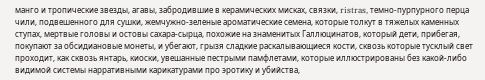манго и тропические звезды, агавы, забродившие в керамических мисках, связки, ristras, темно-пурпурного перца чили, подвешенного для сушки, жемчужно-зеленые ароматические семена, которые толкут в тяжелых каменных ступах, мертвые головы и остовы сахара-сырца, похожие на знаменитых Галлюцинатов, который дети, прибегая, покупают за обсидиановые монеты, и убегают, грызя сладкие раскалывающиеся кости, сквозь которые тусклый свет проходит, как сквозь янтарь, киоски, увешанные пестрыми памфлетами, которые иллюстрированы без какой-либо видимой системы нарративными карикатурами про эротику и убийства,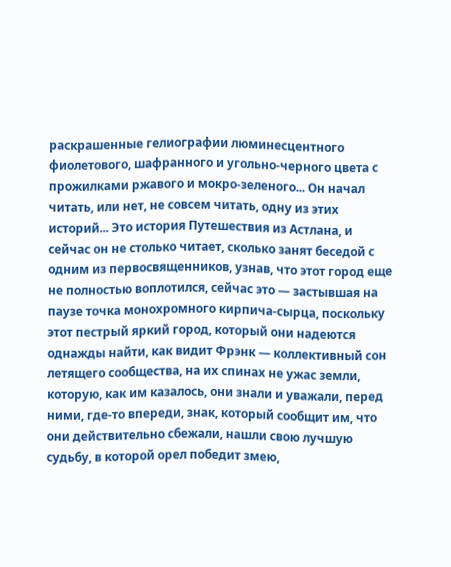раскрашенные гелиографии люминесцентного фиолетового, шафранного и угольно-черного цвета с прожилками ржавого и мокро-зеленого... Он начал читать, или нет, не совсем читать, одну из этих историй... Это история Путешествия из Астлана, и сейчас он не столько читает, сколько занят беседой с одним из первосвященников, узнав, что этот город еще не полностью воплотился, сейчас это — застывшая на паузе точка монохромного кирпича-сырца, поскольку этот пестрый яркий город, который они надеются однажды найти, как видит Фрэнк — коллективный сон летящего сообщества, на их спинах не ужас земли, которую, как им казалось, они знали и уважали, перед ними, где-то впереди, знак, который сообщит им, что они действительно сбежали, нашли свою лучшую судьбу, в которой орел победит змею,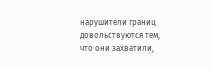нарушители границ довольствуются тем, что они захватили,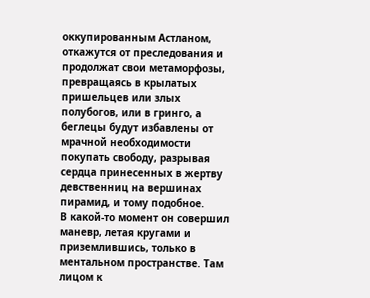оккупированным Астланом, откажутся от преследования и продолжат свои метаморфозы, превращаясь в крылатых пришельцев или злых полубогов, или в гринго, а беглецы будут избавлены от мрачной необходимости покупать свободу, разрывая сердца принесенных в жертву девственниц на вершинах пирамид, и тому подобное.
В какой-то момент он совершил маневр, летая кругами и приземлившись, только в ментальном пространстве. Там лицом к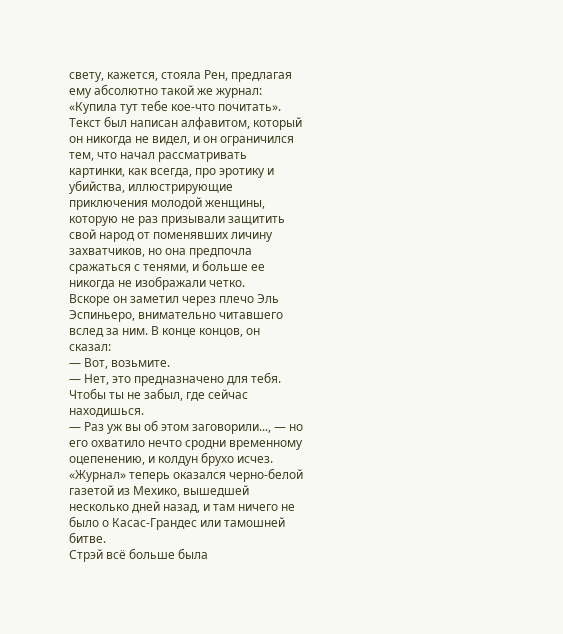свету, кажется, стояла Рен, предлагая ему абсолютно такой же журнал: «Купила тут тебе кое-что почитать». Текст был написан алфавитом, который он никогда не видел, и он ограничился тем, что начал рассматривать картинки, как всегда, про эротику и убийства, иллюстрирующие приключения молодой женщины, которую не раз призывали защитить свой народ от поменявших личину захватчиков, но она предпочла сражаться с тенями, и больше ее никогда не изображали четко.
Вскоре он заметил через плечо Эль Эспиньеро, внимательно читавшего вслед за ним. В конце концов, он сказал:
— Вот, возьмите.
— Нет, это предназначено для тебя. Чтобы ты не забыл, где сейчас находишься.
— Раз уж вы об этом заговорили..., — но его охватило нечто сродни временному оцепенению, и колдун брухо исчез. «Журнал» теперь оказался черно-белой газетой из Мехико, вышедшей несколько дней назад, и там ничего не было о Касас-Грандес или тамошней битве.
Стрэй всё больше была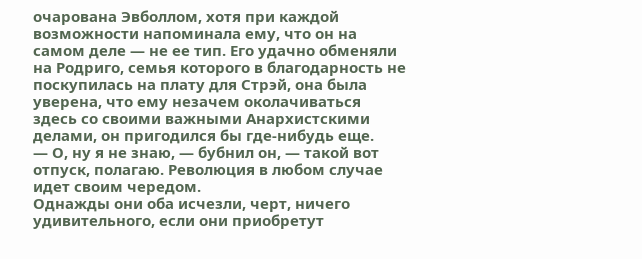очарована Эвболлом, хотя при каждой возможности напоминала ему, что он на самом деле — не ее тип. Его удачно обменяли на Родриго, семья которого в благодарность не поскупилась на плату для Стрэй, она была уверена, что ему незачем околачиваться здесь со своими важными Анархистскими делами, он пригодился бы где-нибудь еще.
— О, ну я не знаю, — бубнил он, — такой вот отпуск, полагаю. Революция в любом случае идет своим чередом.
Однажды они оба исчезли, черт, ничего удивительного, если они приобретут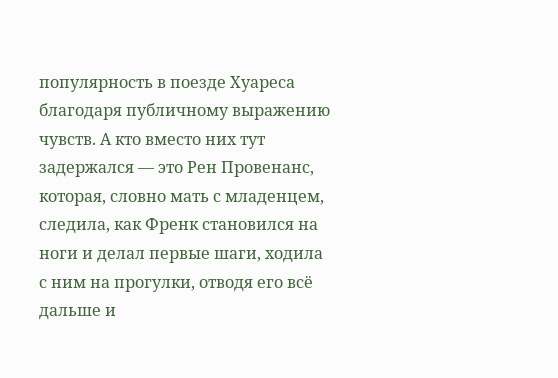популярность в поезде Хуареса благодаря публичному выражению чувств. А кто вместо них тут задержался — это Рен Провенанс, которая, словно мать с младенцем, следила, как Френк становился на ноги и делал первые шаги, ходила с ним на прогулки, отводя его всё дальше и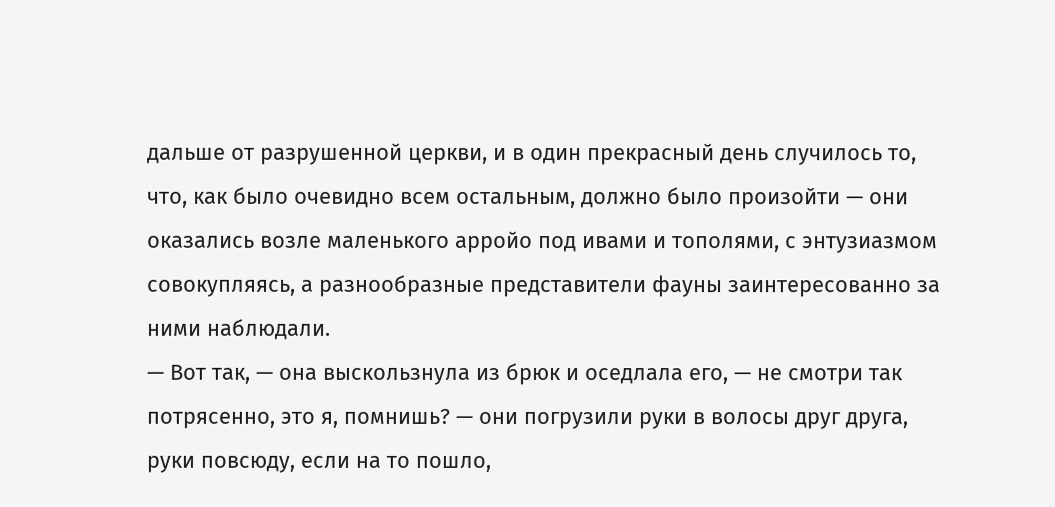дальше от разрушенной церкви, и в один прекрасный день случилось то, что, как было очевидно всем остальным, должно было произойти — они оказались возле маленького арройо под ивами и тополями, с энтузиазмом совокупляясь, а разнообразные представители фауны заинтересованно за ними наблюдали.
— Вот так, — она выскользнула из брюк и оседлала его, — не смотри так потрясенно, это я, помнишь? — они погрузили руки в волосы друг друга, руки повсюду, если на то пошло,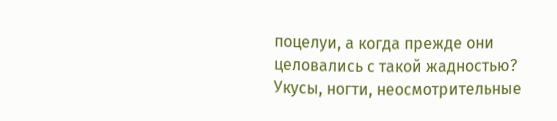поцелуи, а когда прежде они целовались с такой жадностью? Укусы, ногти, неосмотрительные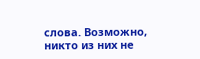слова. Возможно, никто из них не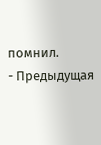помнил.
- Предыдущая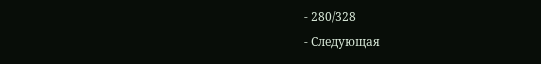- 280/328
- Следующая